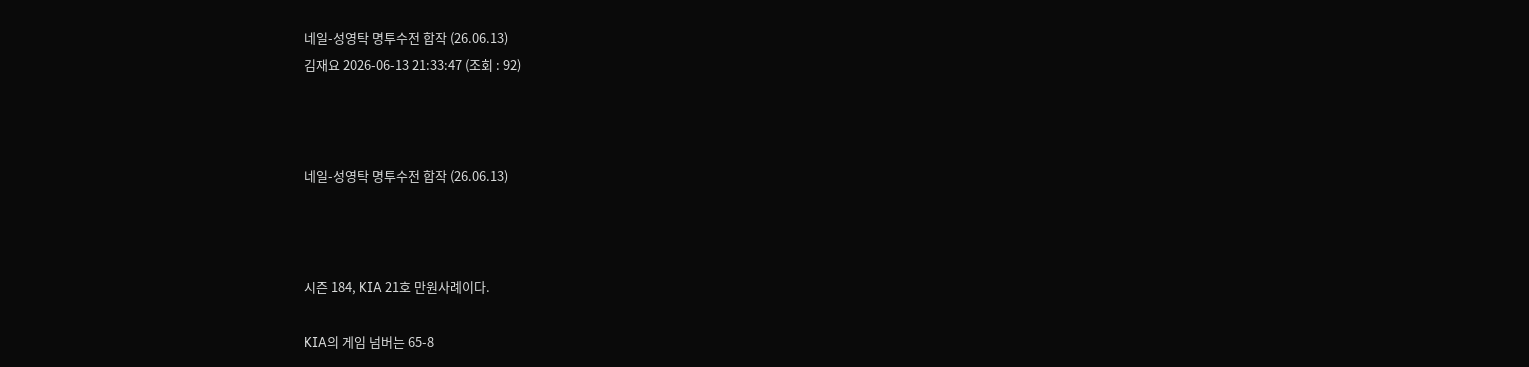네일-성영탁 명투수전 합작 (26.06.13)
김재요 2026-06-13 21:33:47 (조회 : 92)



네일-성영탁 명투수전 합작 (26.06.13)



시즌 184, KIA 21호 만원사례이다.

KIA의 게임 넘버는 65-8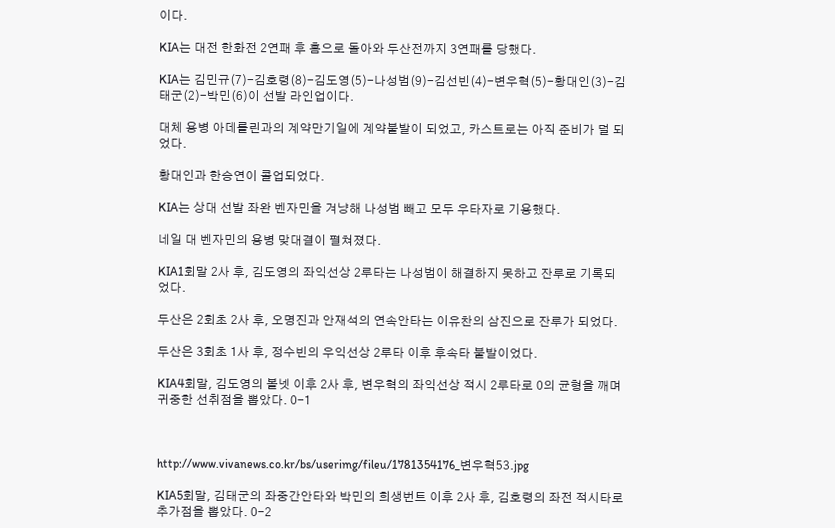이다.

KIA는 대전 한화전 2연패 후 홈으로 돌아와 두산전까지 3연패를 당했다.

KIA는 김민규(7)-김호령(8)-김도영(5)-나성범(9)-김선빈(4)-변우혁(5)-황대인(3)-김태군(2)-박민(6)이 선발 라인업이다.

대체 용병 아데를린과의 계약만기일에 계약불발이 되었고, 카스트로는 아직 준비가 덜 되었다.

황대인과 한승연이 콜업되었다.

KIA는 상대 선발 좌완 벤자민을 겨냥해 나성범 빼고 모두 우타자로 기용했다.

네일 대 벤자민의 용병 맞대결이 펼쳐졌다.

KIA1회말 2사 후, 김도영의 좌익선상 2루타는 나성범이 해결하지 못하고 잔루로 기록되었다.

두산은 2회초 2사 후, 오명진과 안재석의 연속안타는 이유찬의 삼진으로 잔루가 되었다.

두산은 3회초 1사 후, 정수빈의 우익선상 2루타 이후 후속타 불발이었다.

KIA4회말, 김도영의 볼넷 이후 2사 후, 변우혁의 좌익선상 적시 2루타로 0의 균형을 깨며 귀중한 선취점을 뽑았다. 0-1



http://www.vivanews.co.kr/bs/userimg/fileu/1781354176_변우혁53.jpg

KIA5회말, 김태군의 좌중간안타와 박민의 희생번트 이후 2사 후, 김호령의 좌전 적시타로 추가점을 뽑았다. 0-2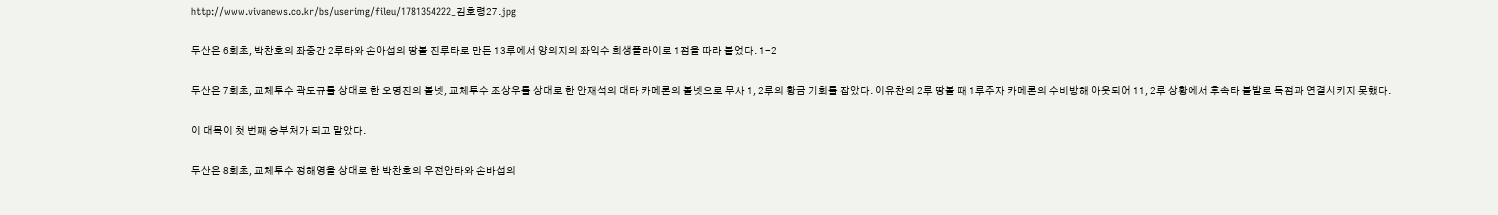http://www.vivanews.co.kr/bs/userimg/fileu/1781354222_김호령27.jpg

두산은 6회초, 박찬호의 좌중간 2루타와 손아섭의 땅볼 진루타로 만든 13루에서 양의지의 좌익수 희생플라이로 1점을 따라 붙었다. 1-2

두산은 7회초, 교체투수 곽도규를 상대로 한 오명진의 볼넷, 교체투수 조상우를 상대로 한 안재석의 대타 카메론의 볼넷으로 무사 1, 2루의 황금 기회를 잡았다. 이유찬의 2루 땅볼 때 1루주자 카메론의 수비방해 아웃되어 11, 2루 상황에서 후속타 불발로 득점과 연결시키지 못했다.

이 대목이 첫 번째 승부처가 되고 말았다.

두산은 8회초, 교체투수 정해영을 상대로 한 박찬호의 우전안타와 손바섭의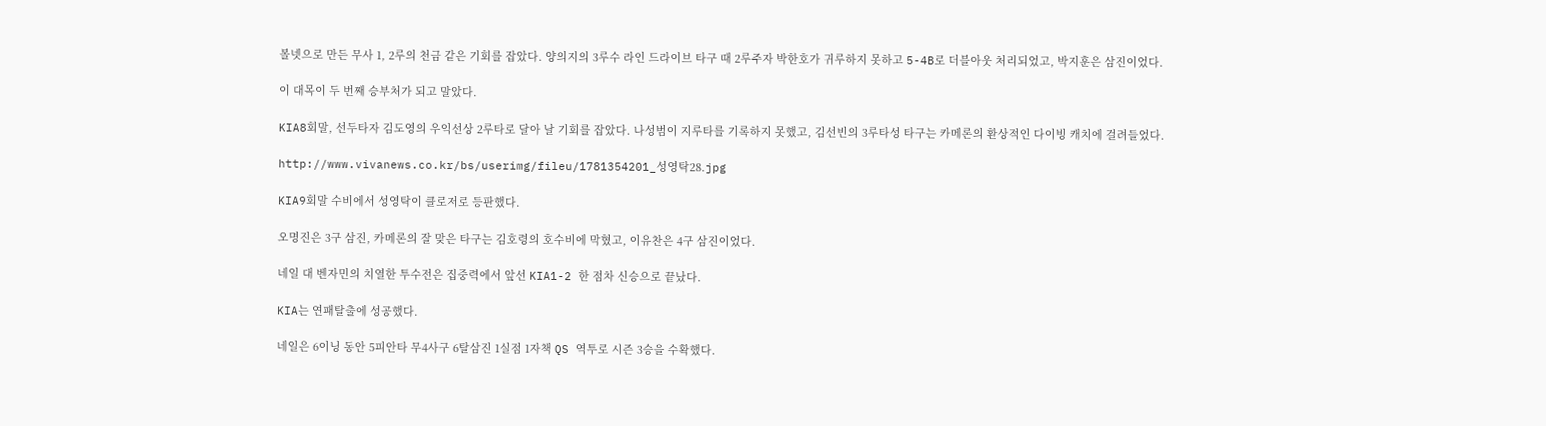볼넷으로 만든 무사 1, 2루의 천금 같은 기회를 잡았다. 양의지의 3루수 라인 드라이브 타구 때 2루주자 박한호가 귀루하지 못하고 5-4B로 더블아웃 처리되었고, 박지훈은 삼진이었다.

이 대목이 두 번째 승부처가 되고 말았다.

KIA8회말, 선두타자 김도영의 우익선상 2루타로 달아 날 기회를 잡았다. 나성범이 지루타를 기록하지 못했고, 김선빈의 3루타성 타구는 카메론의 환상적인 다이빙 캐치에 걸려들었다.

http://www.vivanews.co.kr/bs/userimg/fileu/1781354201_성영탁28.jpg

KIA9회말 수비에서 성영탁이 클로저로 등판했다.

오명진은 3구 삼진, 카메론의 잘 맞은 타구는 김호령의 호수비에 막혔고, 이유찬은 4구 삼진이었다.

네일 대 벤자민의 치열한 투수전은 집중력에서 앞선 KIA1-2 한 점차 신승으로 끝났다.

KIA는 연패탈출에 성공했다.

네일은 6이닝 동안 5피안타 무4사구 6탈삼진 1실점 1자책 QS 역투로 시즌 3승을 수확했다.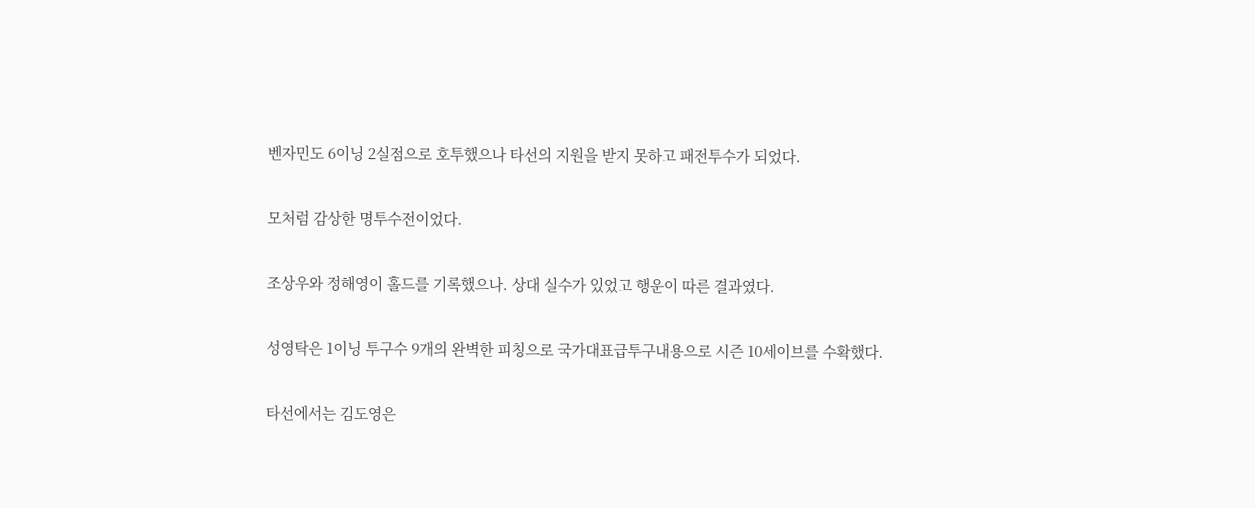벤자민도 6이닝 2실점으로 호투했으나 타선의 지원을 받지 못하고 패전투수가 되었다.

모처럼 감상한 명투수전이었다.

조상우와 정해영이 홀드를 기록했으나. 상대 실수가 있었고 행운이 따른 결과였다.

성영탁은 1이닝 투구수 9개의 완벽한 피칭으로 국가대표급투구내용으로 시즌 10세이브를 수확했다.

타선에서는 김도영은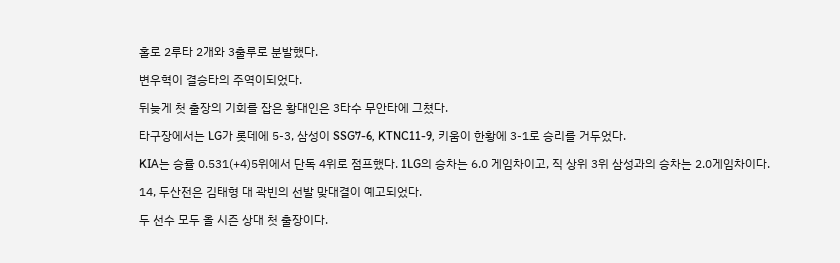홀로 2루타 2개와 3출루로 분발했다.

변우혁이 결승타의 주역이되었다.

뒤늦게 첫 출장의 기회를 잡은 황대인은 3타수 무안타에 그쳤다.

타구장에서는 LG가 롯데에 5-3, 삼성이 SSG7-6, KTNC11-9, 키움이 한황에 3-1로 승리를 거두었다.

KIA는 승률 0.531(+4)5위에서 단독 4위로 점프했다. 1LG의 승차는 6.0 게임차이고, 직 상위 3위 삼성과의 승차는 2.0게임차이다.

14, 두산전은 김태형 대 곽빈의 선발 맞대결이 예고되었다.

두 선수 모두 올 시즌 상대 첫 출장이다.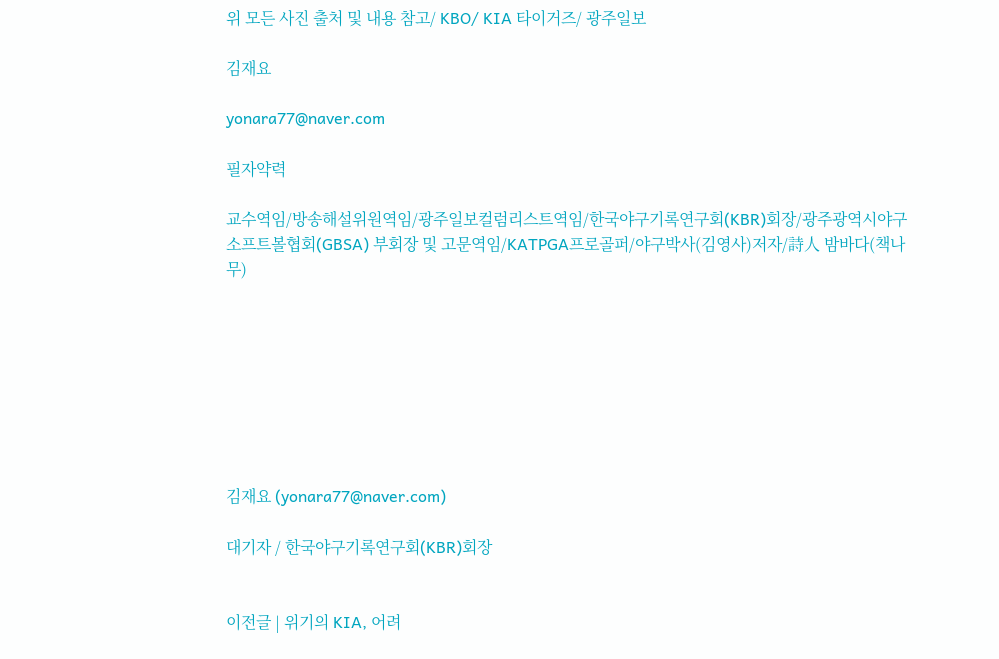위 모든 사진 출처 및 내용 참고/ KBO/ KIA 타이거즈/ 광주일보

김재요

yonara77@naver.com

필자약력

교수역임/방송해설위원역임/광주일보컬럼리스트역임/한국야구기록연구회(KBR)회장/광주광역시야구소프트볼협회(GBSA) 부회장 및 고문역임/KATPGA프로골퍼/야구박사(김영사)저자/詩人 밤바다(책나무)








김재요 (yonara77@naver.com)

대기자 / 한국야구기록연구회(KBR)회장


이전글 | 위기의 KIA, 어려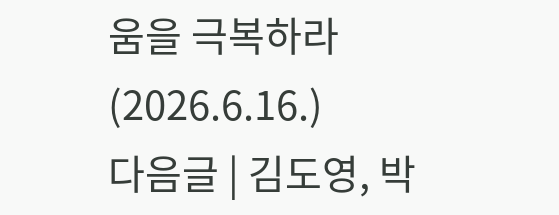움을 극복하라(2026.6.16.)
다음글 | 김도영, 박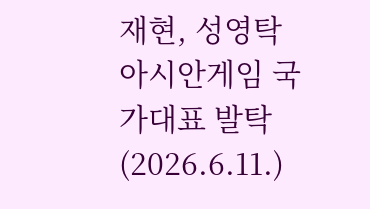재현, 성영탁 아시안게임 국가대표 발탁(2026.6.11.)